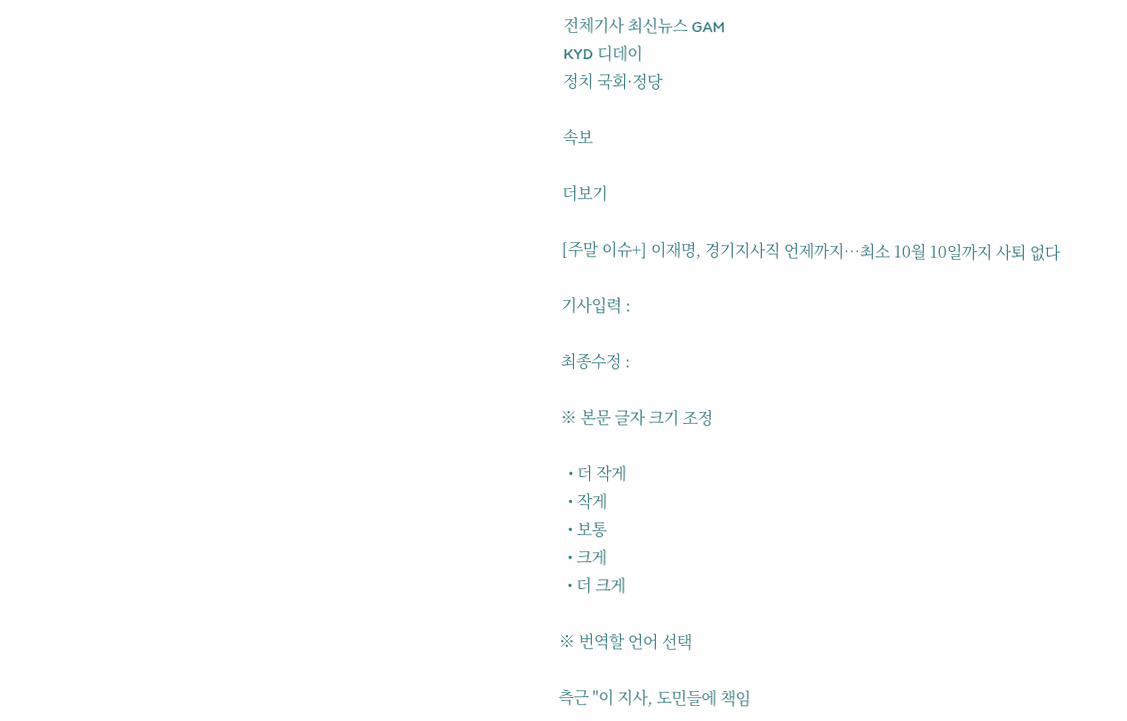전체기사 최신뉴스 GAM
KYD 디데이
정치 국회·정당

속보

더보기

[주말 이슈+] 이재명, 경기지사직 언제까지…최소 10월 10일까지 사퇴 없다

기사입력 :

최종수정 :

※ 본문 글자 크기 조정

  • 더 작게
  • 작게
  • 보통
  • 크게
  • 더 크게

※ 번역할 언어 선택

측근 "이 지사, 도민들에 책임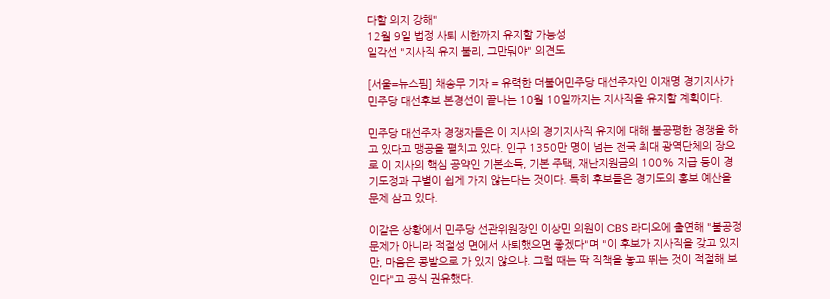다할 의지 강해"
12월 9일 법정 사퇴 시한까지 유지할 가능성
일각선 "지사직 유지 불리, 그만둬야" 의견도

[서울=뉴스핌] 채송무 기자 = 유력한 더불어민주당 대선주자인 이재명 경기지사가 민주당 대선후보 본경선이 끝나는 10월 10일까지는 지사직을 유지할 계획이다.

민주당 대선주자 경쟁자들은 이 지사의 경기지사직 유지에 대해 불공평한 경쟁을 하고 있다고 맹공을 펼치고 있다. 인구 1350만 명이 넘는 전국 최대 광역단체의 장으로 이 지사의 핵심 공약인 기본소득, 기본 주택, 재난지원금의 100% 지급 등이 경기도정과 구별이 쉽게 가지 않는다는 것이다. 특히 후보들은 경기도의 홍보 예산을 문제 삼고 있다.

이같은 상황에서 민주당 선관위원장인 이상민 의원이 CBS 라디오에 출연해 "불공정 문제가 아니라 적절성 면에서 사퇴했으면 좋겠다"며 "이 후보가 지사직을 갖고 있지만, 마음은 콩밭으로 가 있지 않으냐. 그럴 때는 딱 직책을 놓고 뛰는 것이 적절해 보인다"고 공식 권유했다.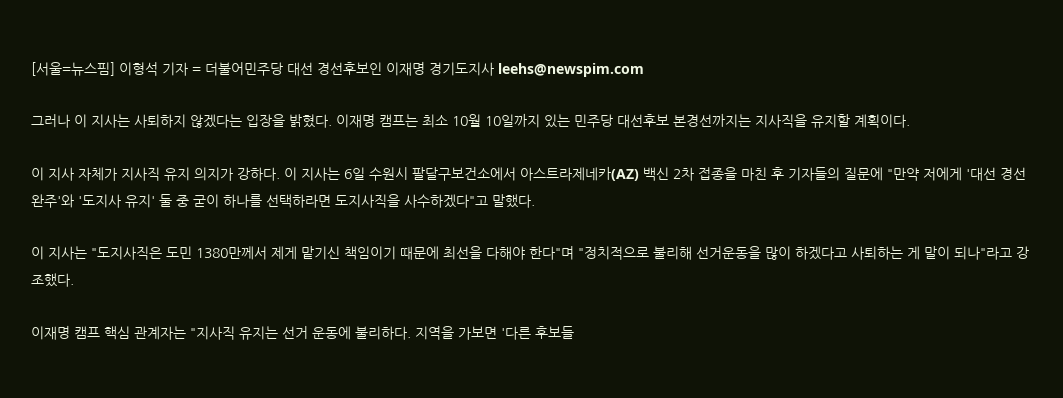[서울=뉴스핌] 이형석 기자 = 더불어민주당 대선 경선후보인 이재명 경기도지사 leehs@newspim.com

그러나 이 지사는 사퇴하지 않겠다는 입장을 밝혔다. 이재명 캠프는 최소 10월 10일까지 있는 민주당 대선후보 본경선까지는 지사직을 유지할 계획이다.

이 지사 자체가 지사직 유지 의지가 강하다. 이 지사는 6일 수원시 팔달구보건소에서 아스트라제네카(AZ) 백신 2차 접종을 마친 후 기자들의 질문에 "만약 저에게 '대선 경선 완주'와 '도지사 유지' 둘 중 굳이 하나를 선택하라면 도지사직을 사수하겠다"고 말했다.

이 지사는 "도지사직은 도민 1380만께서 제게 맡기신 책임이기 때문에 최선을 다해야 한다"며 "정치적으로 불리해 선거운동을 많이 하겠다고 사퇴하는 게 말이 되나"라고 강조했다.

이재명 캠프 핵심 관계자는 "지사직 유지는 선거 운동에 불리하다. 지역을 가보면 '다른 후보들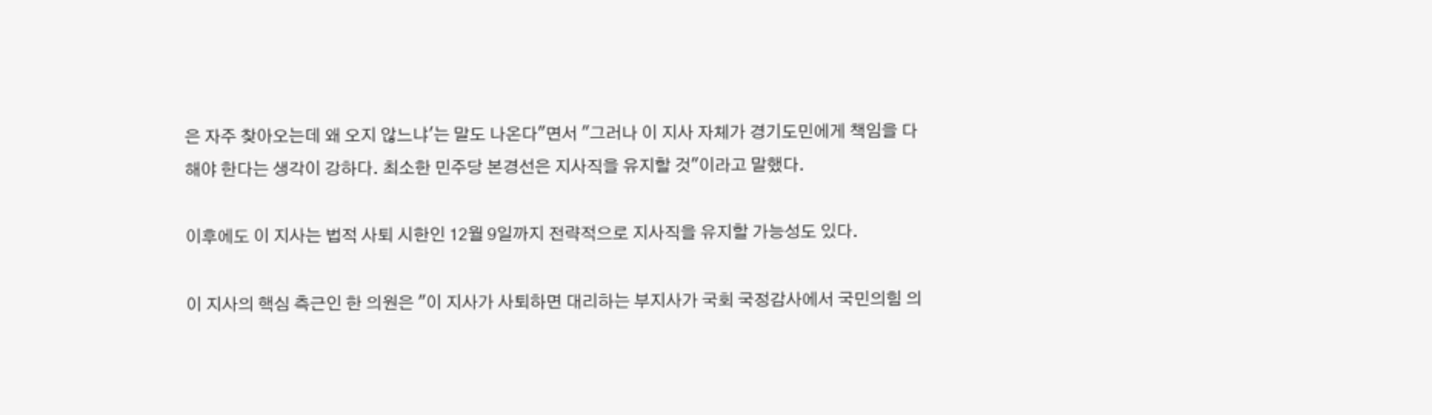은 자주 찾아오는데 왜 오지 않느냐'는 말도 나온다"면서 "그러나 이 지사 자체가 경기도민에게 책임을 다해야 한다는 생각이 강하다. 최소한 민주당 본경선은 지사직을 유지할 것"이라고 말했다.

이후에도 이 지사는 법적 사퇴 시한인 12월 9일까지 전략적으로 지사직을 유지할 가능성도 있다.

이 지사의 핵심 측근인 한 의원은 "이 지사가 사퇴하면 대리하는 부지사가 국회 국정감사에서 국민의힘 의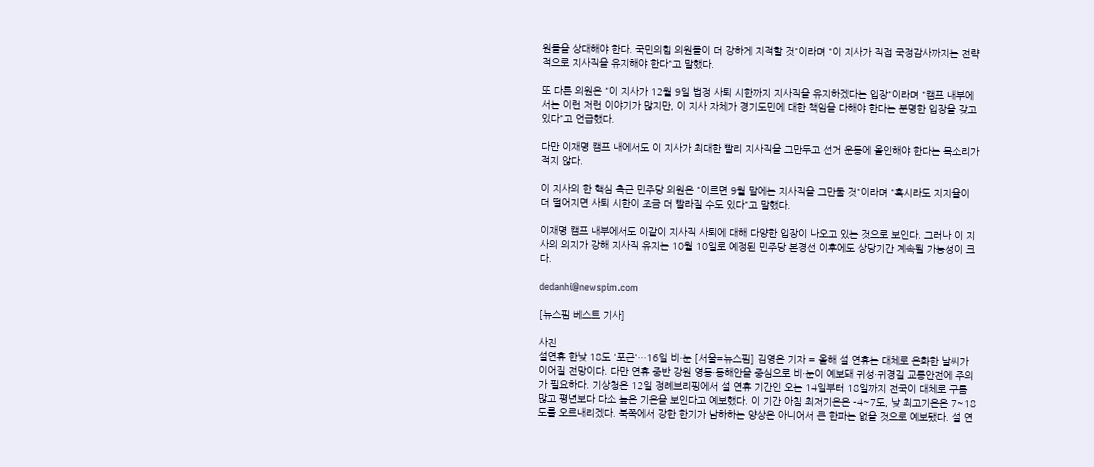원들을 상대해야 한다. 국민의힘 의원들이 더 강하게 지적할 것"이라며 "이 지사가 직접 국정감사까지는 전략적으로 지사직을 유지해야 한다"고 말했다.

또 다른 의원은 "이 지사가 12월 9일 법정 사퇴 시한까지 지사직을 유지하겠다는 입장"이라며 "캠프 내부에서는 이런 저런 이야기가 많지만, 이 지사 자체가 경기도민에 대한 책임을 다해야 한다는 분명한 입장을 갖고 있다"고 언급했다.

다만 이재명 캠프 내에서도 이 지사가 최대한 빨리 지사직을 그만두고 선거 운동에 올인해야 한다는 목소리가 적지 않다.

이 지사의 한 핵심 측근 민주당 의원은 "이르면 9월 말에는 지사직을 그만둘 것"이라며 "혹시라도 지지율이 더 떨어지면 사퇴 시한이 조금 더 빨라질 수도 있다"고 말했다.

이재명 캠프 내부에서도 이같이 지사직 사퇴에 대해 다양한 입장이 나오고 있는 것으로 보인다. 그러나 이 지사의 의지가 강해 지사직 유지는 10월 10일로 예정된 민주당 본경선 이후에도 상당기간 계속될 가능성이 크다.

dedanhi@newspim.com

[뉴스핌 베스트 기사]

사진
설연휴 한낮 18도 '포근'…16일 비·눈 [서울=뉴스핌] 김영은 기자 = 올해 설 연휴는 대체로 온화한 날씨가 이어질 전망이다. 다만 연휴 중반 강원 영동·동해안을 중심으로 비·눈이 예보돼 귀성·귀경길 교통안전에 주의가 필요하다. 기상청은 12일 정례브리핑에서 설 연휴 기간인 오는 14일부터 18일까지 전국이 대체로 구름 많고 평년보다 다소 높은 기온을 보인다고 예보했다. 이 기간 아침 최저기온은 -4~7도, 낮 최고기온은 7~18도를 오르내리겠다. 북쪽에서 강한 한기가 남하하는 양상은 아니어서 큰 한파는 없을 것으로 예보됐다. 설 연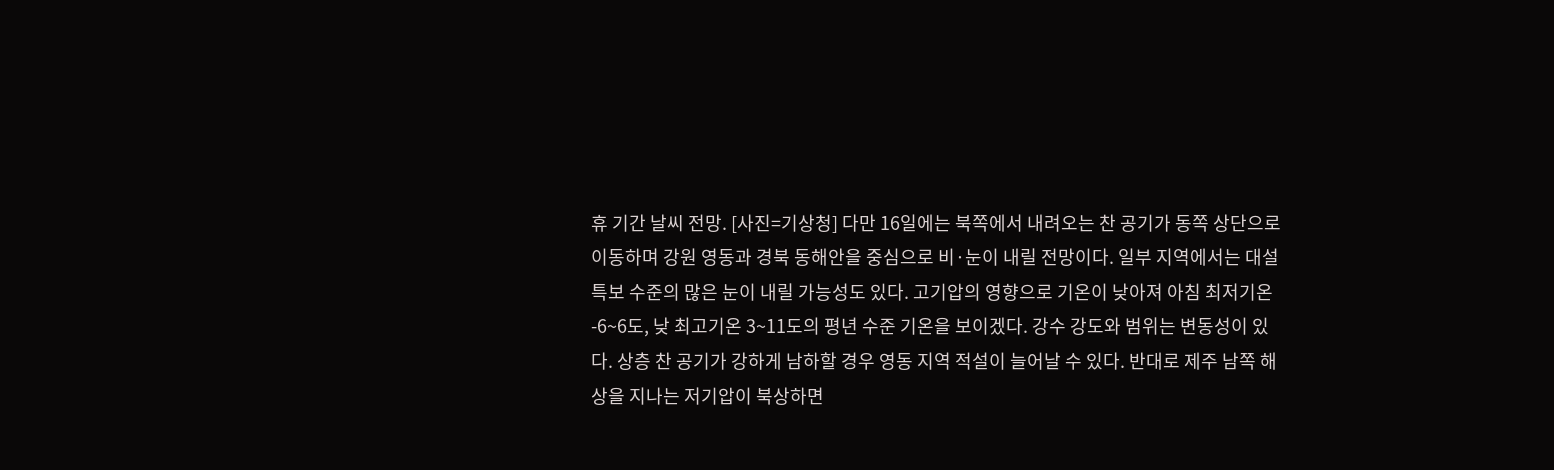휴 기간 날씨 전망. [사진=기상청] 다만 16일에는 북쪽에서 내려오는 찬 공기가 동쪽 상단으로 이동하며 강원 영동과 경북 동해안을 중심으로 비·눈이 내릴 전망이다. 일부 지역에서는 대설특보 수준의 많은 눈이 내릴 가능성도 있다. 고기압의 영향으로 기온이 낮아져 아침 최저기온 -6~6도, 낮 최고기온 3~11도의 평년 수준 기온을 보이겠다. 강수 강도와 범위는 변동성이 있다. 상층 찬 공기가 강하게 남하할 경우 영동 지역 적설이 늘어날 수 있다. 반대로 제주 남쪽 해상을 지나는 저기압이 북상하면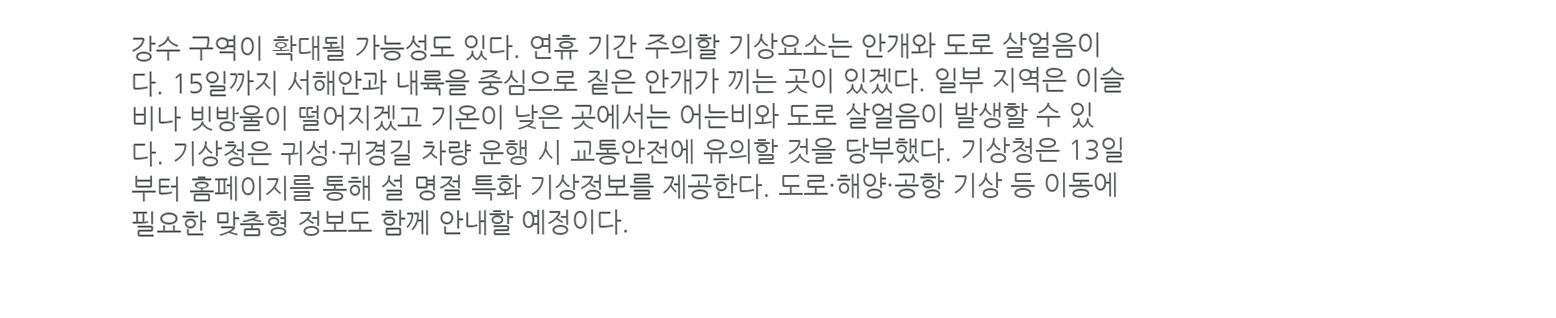강수 구역이 확대될 가능성도 있다. 연휴 기간 주의할 기상요소는 안개와 도로 살얼음이다. 15일까지 서해안과 내륙을 중심으로 짙은 안개가 끼는 곳이 있겠다. 일부 지역은 이슬비나 빗방울이 떨어지겠고 기온이 낮은 곳에서는 어는비와 도로 살얼음이 발생할 수 있다. 기상청은 귀성·귀경길 차량 운행 시 교통안전에 유의할 것을 당부했다. 기상청은 13일부터 홈페이지를 통해 설 명절 특화 기상정보를 제공한다. 도로·해양·공항 기상 등 이동에 필요한 맞춤형 정보도 함께 안내할 예정이다.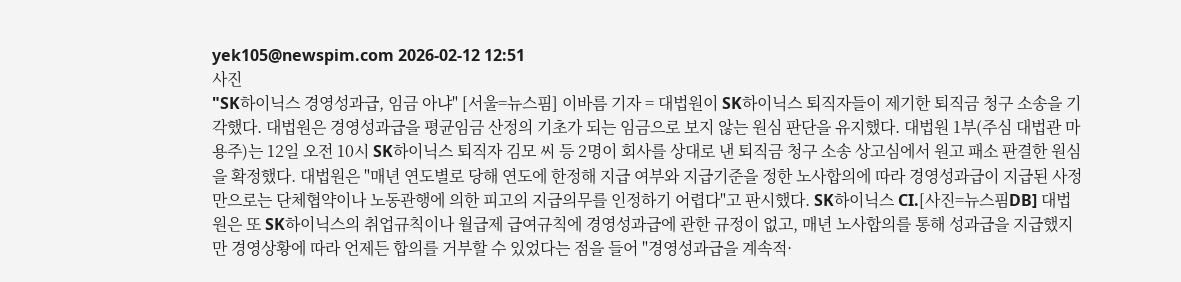yek105@newspim.com 2026-02-12 12:51
사진
"SK하이닉스 경영성과급, 임금 아냐" [서울=뉴스핌] 이바름 기자 = 대법원이 SK하이닉스 퇴직자들이 제기한 퇴직금 청구 소송을 기각했다. 대법원은 경영성과급을 평균임금 산정의 기초가 되는 임금으로 보지 않는 원심 판단을 유지했다. 대법원 1부(주심 대법관 마용주)는 12일 오전 10시 SK하이닉스 퇴직자 김모 씨 등 2명이 회사를 상대로 낸 퇴직금 청구 소송 상고심에서 원고 패소 판결한 원심을 확정했다. 대법원은 "매년 연도별로 당해 연도에 한정해 지급 여부와 지급기준을 정한 노사합의에 따라 경영성과급이 지급된 사정만으로는 단체협약이나 노동관행에 의한 피고의 지급의무를 인정하기 어렵다"고 판시했다. SK하이닉스 CI.[사진=뉴스핌DB] 대법원은 또 SK하이닉스의 취업규칙이나 월급제 급여규칙에 경영성과급에 관한 규정이 없고, 매년 노사합의를 통해 성과급을 지급했지만 경영상황에 따라 언제든 합의를 거부할 수 있었다는 점을 들어 "경영성과급을 계속적·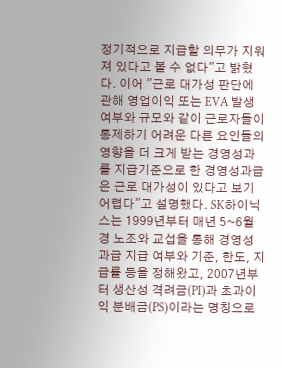정기적으로 지급할 의무가 지워져 있다고 볼 수 없다"고 밝혔다. 이어 "근로 대가성 판단에 관해 영업이익 또는 EVA 발생 여부와 규모와 같이 근로자들이 통제하기 어려운 다른 요인들의 영향을 더 크게 받는 경영성과를 지급기준으로 한 경영성과급은 근로 대가성이 있다고 보기 어렵다"고 설명했다. SK하이닉스는 1999년부터 매년 5~6월경 노조와 교섭을 통해 경영성과급 지급 여부와 기준, 한도, 지급률 등을 정해왔고, 2007년부터 생산성 격려금(PI)과 초과이익 분배금(PS)이라는 명칭으로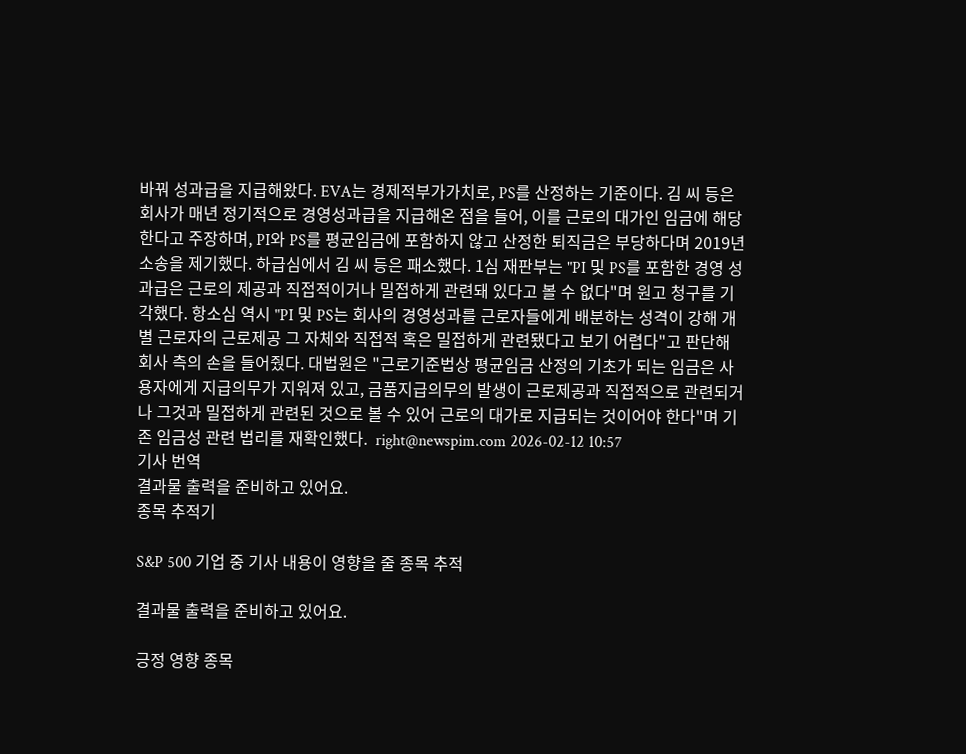바꿔 성과급을 지급해왔다. EVA는 경제적부가가치로, PS를 산정하는 기준이다. 김 씨 등은 회사가 매년 정기적으로 경영성과급을 지급해온 점을 들어, 이를 근로의 대가인 임금에 해당한다고 주장하며, PI와 PS를 평균임금에 포함하지 않고 산정한 퇴직금은 부당하다며 2019년 소송을 제기했다. 하급심에서 김 씨 등은 패소했다. 1심 재판부는 "PI 및 PS를 포함한 경영 성과급은 근로의 제공과 직접적이거나 밀접하게 관련돼 있다고 볼 수 없다"며 원고 청구를 기각했다. 항소심 역시 "PI 및 PS는 회사의 경영성과를 근로자들에게 배분하는 성격이 강해 개별 근로자의 근로제공 그 자체와 직접적 혹은 밀접하게 관련됐다고 보기 어렵다"고 판단해 회사 측의 손을 들어줬다. 대법원은 "근로기준법상 평균임금 산정의 기초가 되는 임금은 사용자에게 지급의무가 지워져 있고, 금품지급의무의 발생이 근로제공과 직접적으로 관련되거나 그것과 밀접하게 관련된 것으로 볼 수 있어 근로의 대가로 지급되는 것이어야 한다"며 기존 임금성 관련 법리를 재확인했다.  right@newspim.com 2026-02-12 10:57
기사 번역
결과물 출력을 준비하고 있어요.
종목 추적기

S&P 500 기업 중 기사 내용이 영향을 줄 종목 추적

결과물 출력을 준비하고 있어요.

긍정 영향 종목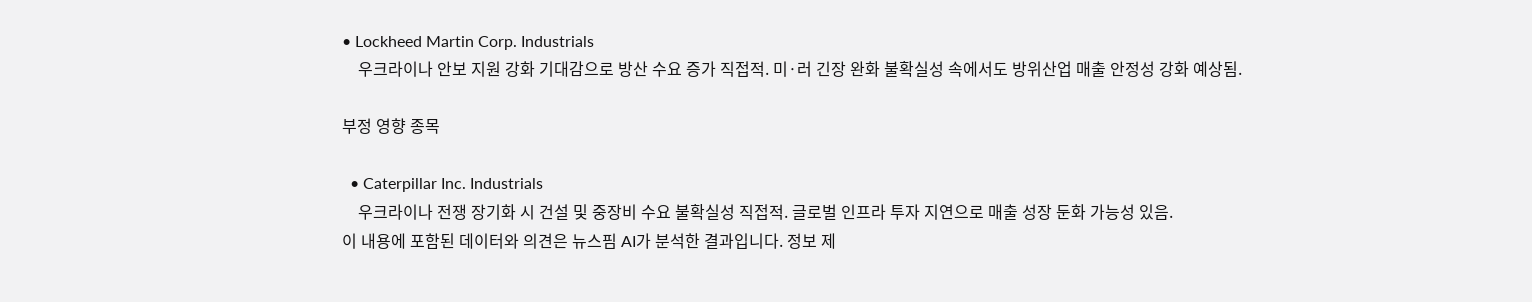• Lockheed Martin Corp. Industrials
    우크라이나 안보 지원 강화 기대감으로 방산 수요 증가 직접적. 미·러 긴장 완화 불확실성 속에서도 방위산업 매출 안정성 강화 예상됨.

부정 영향 종목

  • Caterpillar Inc. Industrials
    우크라이나 전쟁 장기화 시 건설 및 중장비 수요 불확실성 직접적. 글로벌 인프라 투자 지연으로 매출 성장 둔화 가능성 있음.
이 내용에 포함된 데이터와 의견은 뉴스핌 AI가 분석한 결과입니다. 정보 제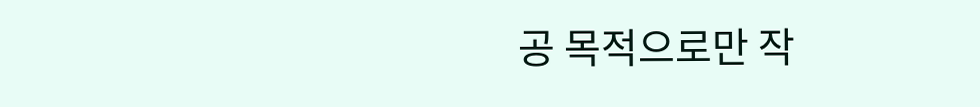공 목적으로만 작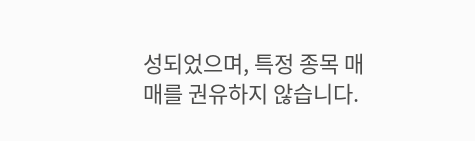성되었으며, 특정 종목 매매를 권유하지 않습니다.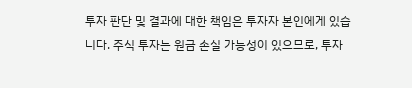투자 판단 및 결과에 대한 책임은 투자자 본인에게 있습니다. 주식 투자는 원금 손실 가능성이 있으므로, 투자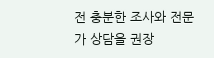전 충분한 조사와 전문가 상담을 권장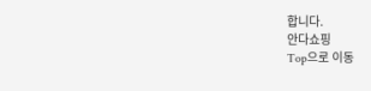합니다.
안다쇼핑
Top으로 이동